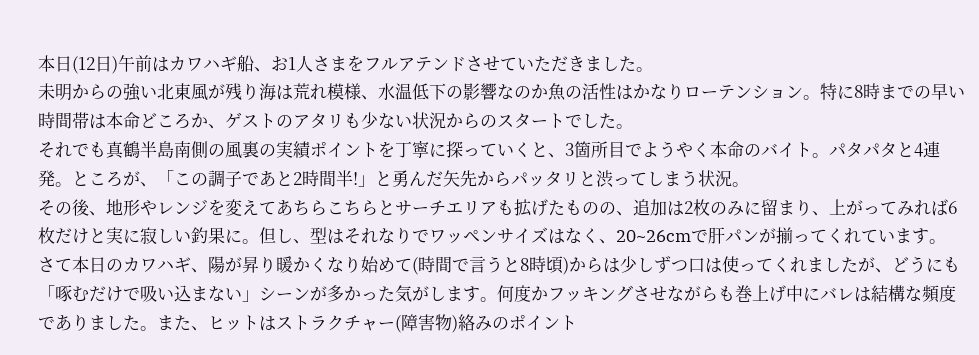本日(12日)午前はカワハギ船、お1人さまをフルアテンドさせていただきました。
未明からの強い北東風が残り海は荒れ模様、水温低下の影響なのか魚の活性はかなりローテンション。特に8時までの早い時間帯は本命どころか、ゲストのアタリも少ない状況からのスタートでした。
それでも真鶴半島南側の風裏の実績ポイントを丁寧に探っていくと、3箇所目でようやく本命のバイト。パタパタと4連発。ところが、「この調子であと2時間半!」と勇んだ矢先からパッタリと渋ってしまう状況。
その後、地形やレンジを変えてあちらこちらとサーチエリアも拡げたものの、追加は2枚のみに留まり、上がってみれば6枚だけと実に寂しい釣果に。但し、型はそれなりでワッペンサイズはなく、20~26cmで肝パンが揃ってくれています。
さて本日のカワハギ、陽が昇り暖かくなり始めて(時間で言うと8時頃)からは少しずつ口は使ってくれましたが、どうにも「啄むだけで吸い込まない」シーンが多かった気がします。何度かフッキングさせながらも巻上げ中にバレは結構な頻度でありました。また、ヒットはストラクチャー(障害物)絡みのポイント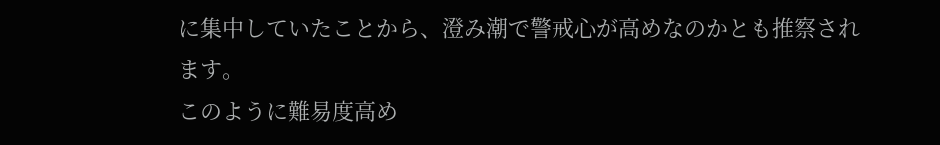に集中していたことから、澄み潮で警戒心が高めなのかとも推察されます。
このように難易度高め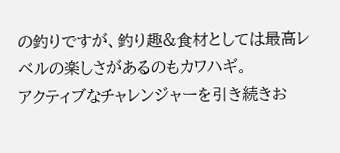の釣りですが、釣り趣&食材としては最高レベルの楽しさがあるのもカワハギ。
アクティブなチャレンジャーを引き続きお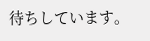待ちしています。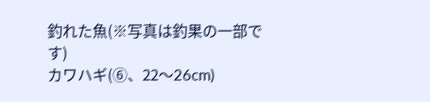釣れた魚(※写真は釣果の一部です)
カワハギ(⑥、22〜26cm)